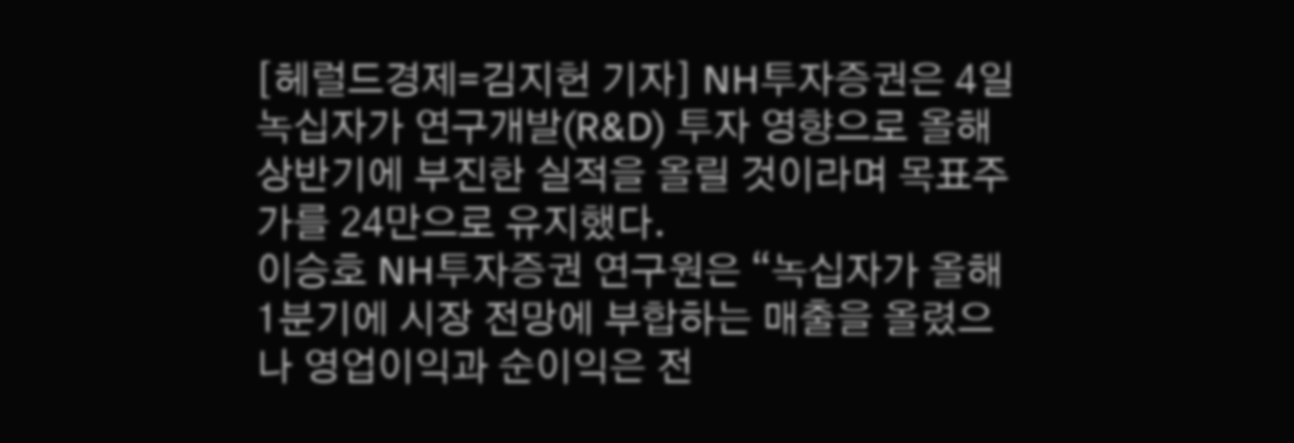[헤럴드경제=김지헌 기자] NH투자증권은 4일 녹십자가 연구개발(R&D) 투자 영향으로 올해 상반기에 부진한 실적을 올릴 것이라며 목표주가를 24만으로 유지했다.
이승호 NH투자증권 연구원은 “녹십자가 올해 1분기에 시장 전망에 부합하는 매출을 올렸으나 영업이익과 순이익은 전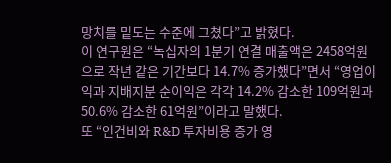망치를 밑도는 수준에 그쳤다”고 밝혔다.
이 연구원은 “녹십자의 1분기 연결 매출액은 2458억원으로 작년 같은 기간보다 14.7% 증가했다”면서 “영업이익과 지배지분 순이익은 각각 14.2% 감소한 109억원과 50.6% 감소한 61억원”이라고 말했다.
또 “인건비와 R&D 투자비용 증가 영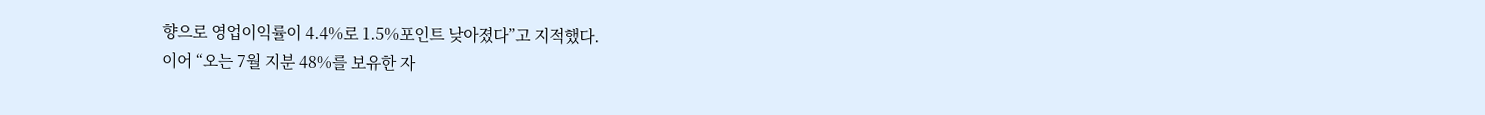향으로 영업이익률이 4.4%로 1.5%포인트 낮아졌다”고 지적했다.
이어 “오는 7월 지분 48%를 보유한 자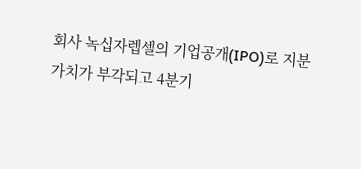회사 녹십자렙셀의 기업공개(IPO)로 지분 가치가 부각되고 4분기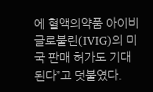에 혈액의약품 아이비글로불린(IVIG)의 미국 판매 허가도 기대된다”고 덧붙였다.